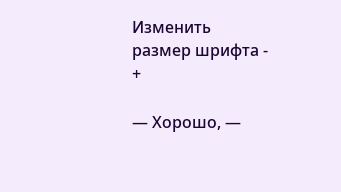Изменить размер шрифта - +

— Хорошо, —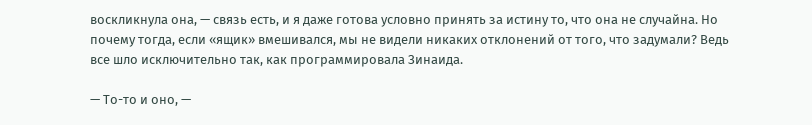воскликнула она, — связь есть, и я даже готова условно принять за истину то, что она не случайна. Но почему тогда, если «ящик» вмешивался, мы не видели никаких отклонений от того, что задумали? Ведь все шло исключительно так, как программировала Зинаида.

— То-то и оно, —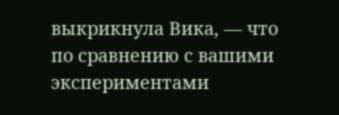выкрикнула Вика, — что по сравнению с вашими экспериментами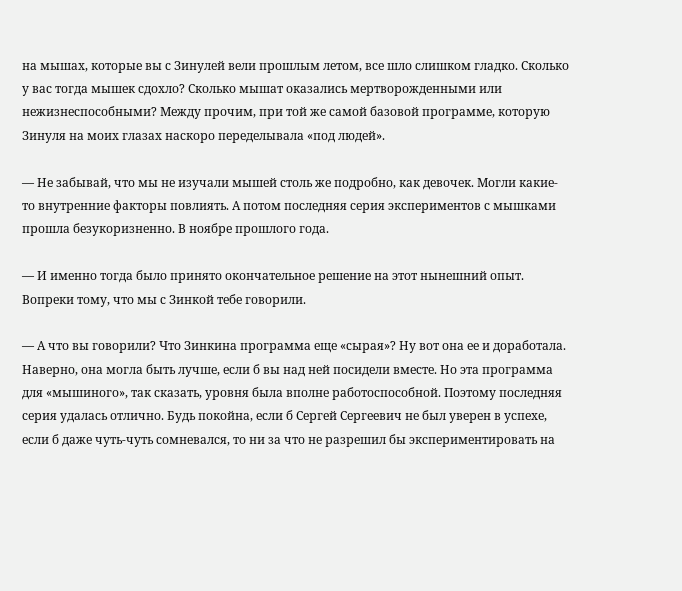на мышах, которые вы с Зинулей вели прошлым летом, все шло слишком гладко. Сколько у вас тогда мышек сдохло? Сколько мышат оказались мертворожденными или нежизнеспособными? Между прочим, при той же самой базовой программе, которую Зинуля на моих глазах наскоро переделывала «под людей».

— Не забывай, что мы не изучали мышей столь же подробно, как девочек. Могли какие-то внутренние факторы повлиять. А потом последняя серия экспериментов с мышками прошла безукоризненно. В ноябре прошлого года.

— И именно тогда было принято окончательное решение на этот нынешний опыт. Вопреки тому, что мы с Зинкой тебе говорили.

— А что вы говорили? Что Зинкина программа еще «сырая»? Ну вот она ее и доработала. Наверно, она могла быть лучше, если б вы над ней посидели вместе. Но эта программа для «мышиного», так сказать, уровня была вполне работоспособной. Поэтому последняя серия удалась отлично. Будь покойна, если б Сергей Сергеевич не был уверен в успехе, если б даже чуть-чуть сомневался, то ни за что не разрешил бы экспериментировать на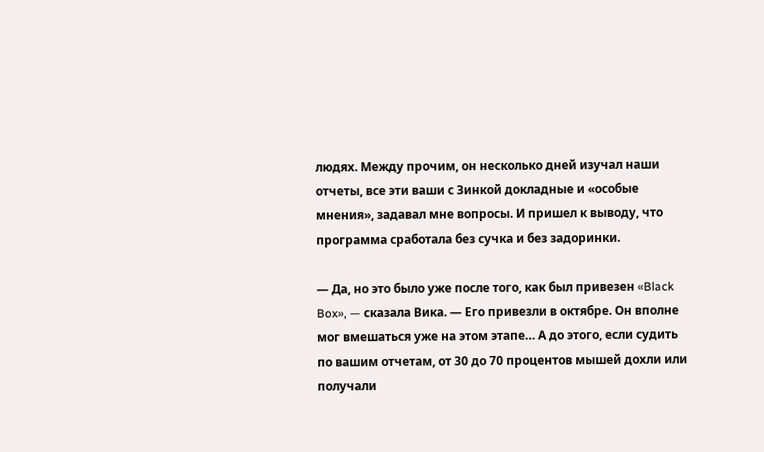людях. Между прочим, он несколько дней изучал наши отчеты, все эти ваши с Зинкой докладные и «особые мнения», задавал мне вопросы. И пришел к выводу, что программа сработала без сучка и без задоринки.

— Да, но это было уже после того, как был привезен «Black Box», — сказала Вика. — Его привезли в октябре. Он вполне мог вмешаться уже на этом этапе… А до этого, если судить по вашим отчетам, от 30 до 70 процентов мышей дохли или получали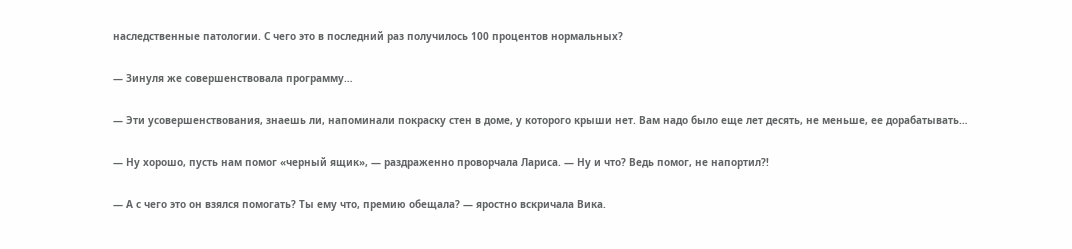наследственные патологии. С чего это в последний раз получилось 100 процентов нормальных?

— Зинуля же совершенствовала программу…

— Эти усовершенствования, знаешь ли, напоминали покраску стен в доме, у которого крыши нет. Вам надо было еще лет десять, не меньше, ее дорабатывать…

— Ну хорошо, пусть нам помог «черный ящик», — раздраженно проворчала Лариса. — Ну и что? Ведь помог, не напортил?!

— А с чего это он взялся помогать? Ты ему что, премию обещала? — яростно вскричала Вика.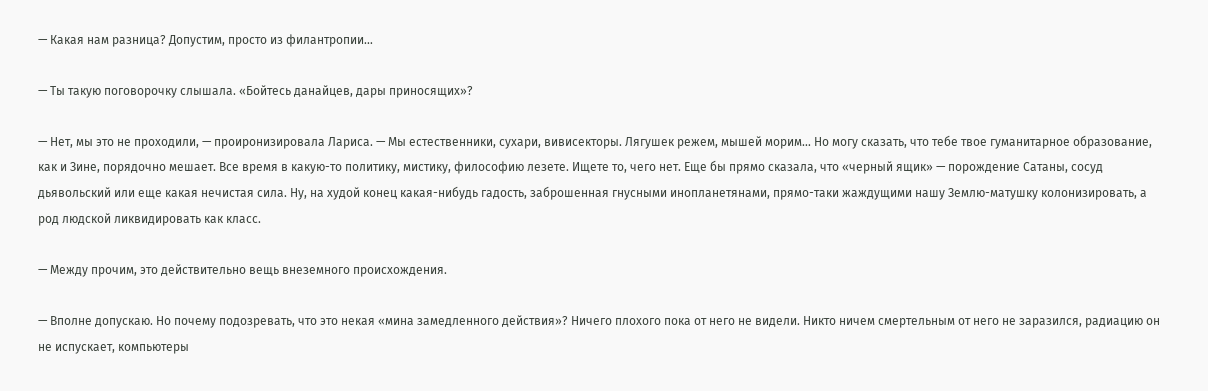— Какая нам разница? Допустим, просто из филантропии…

— Ты такую поговорочку слышала. «Бойтесь данайцев, дары приносящих»?

— Нет, мы это не проходили, — проиронизировала Лариса. — Мы естественники, сухари, вивисекторы. Лягушек режем, мышей морим… Но могу сказать, что тебе твое гуманитарное образование, как и Зине, порядочно мешает. Все время в какую-то политику, мистику, философию лезете. Ищете то, чего нет. Еще бы прямо сказала, что «черный ящик» — порождение Сатаны, сосуд дьявольский или еще какая нечистая сила. Ну, на худой конец какая-нибудь гадость, заброшенная гнусными инопланетянами, прямо-таки жаждущими нашу Землю-матушку колонизировать, а род людской ликвидировать как класс.

— Между прочим, это действительно вещь внеземного происхождения.

— Вполне допускаю. Но почему подозревать, что это некая «мина замедленного действия»? Ничего плохого пока от него не видели. Никто ничем смертельным от него не заразился, радиацию он не испускает, компьютеры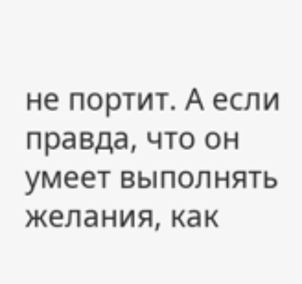не портит. А если правда, что он умеет выполнять желания, как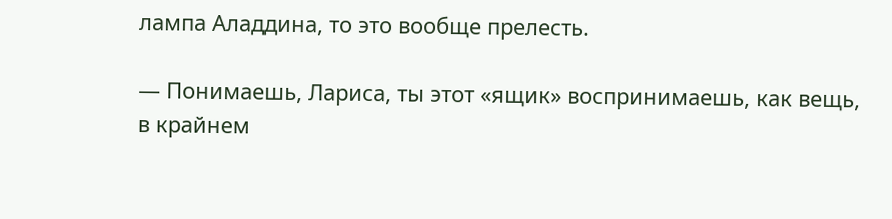лампа Аладдина, то это вообще прелесть.

— Понимаешь, Лариса, ты этот «ящик» воспринимаешь, как вещь, в крайнем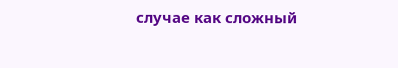случае как сложный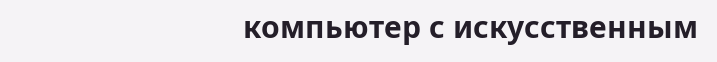компьютер с искусственным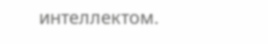интеллектом.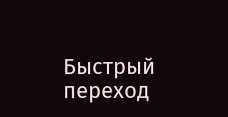Быстрый переход